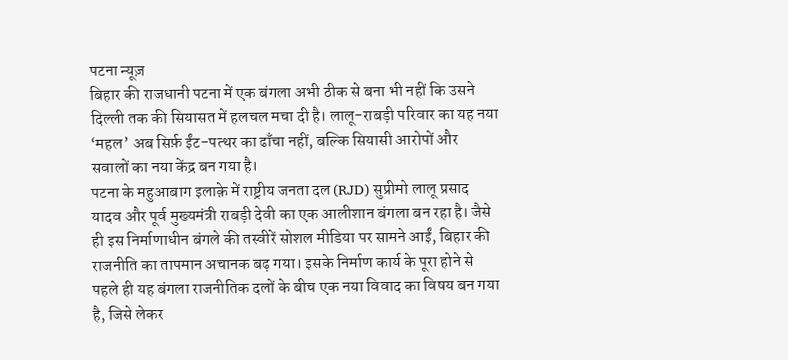पटना न्यूज़
बिहार की राजधानी पटना में एक बंगला अभी ठीक से बना भी नहीं कि उसने दिल्ली तक की सियासत में हलचल मचा दी है। लालू-राबड़ी परिवार का यह नया ‘महल’ अब सिर्फ़ ईंट-पत्थर का ढाँचा नहीं, बल्कि सियासी आरोपों और सवालों का नया केंद्र बन गया है।
पटना के महुआबाग इलाक़े में राष्ट्रीय जनता दल (RJD) सुप्रीमो लालू प्रसाद यादव और पूर्व मुख्यमंत्री राबड़ी देवी का एक आलीशान बंगला बन रहा है। जैसे ही इस निर्माणाधीन बंगले की तस्वीरें सोशल मीडिया पर सामने आईं, बिहार की राजनीति का तापमान अचानक बढ़ गया। इसके निर्माण कार्य के पूरा होने से पहले ही यह बंगला राजनीतिक दलों के बीच एक नया विवाद का विषय बन गया है, जिसे लेकर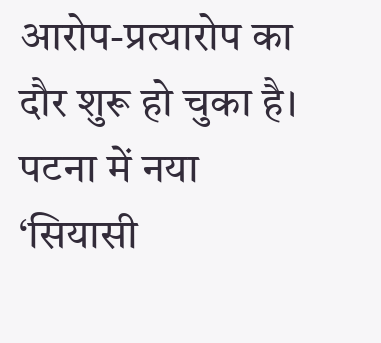आरोप-प्रत्यारोप का दौर शुरू हो चुका है।
पटना में नया ‘सियासी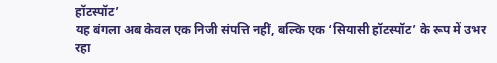हॉटस्पॉट’
यह बंगला अब केवल एक निजी संपत्ति नहीं, बल्कि एक ‘सियासी हॉटस्पॉट’ के रूप में उभर रहा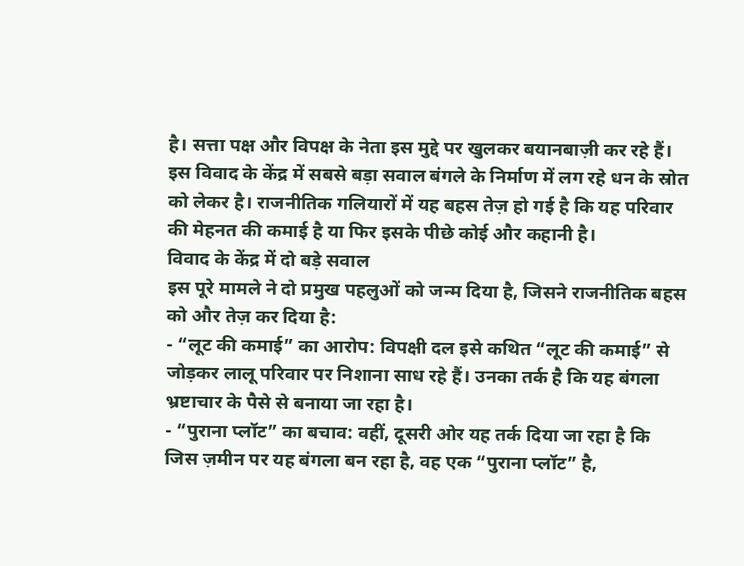है। सत्ता पक्ष और विपक्ष के नेता इस मुद्दे पर खुलकर बयानबाज़ी कर रहे हैं। इस विवाद के केंद्र में सबसे बड़ा सवाल बंगले के निर्माण में लग रहे धन के स्रोत को लेकर है। राजनीतिक गलियारों में यह बहस तेज़ हो गई है कि यह परिवार की मेहनत की कमाई है या फिर इसके पीछे कोई और कहानी है।
विवाद के केंद्र में दो बड़े सवाल
इस पूरे मामले ने दो प्रमुख पहलुओं को जन्म दिया है, जिसने राजनीतिक बहस को और तेज़ कर दिया है:
- “लूट की कमाई” का आरोप: विपक्षी दल इसे कथित “लूट की कमाई” से जोड़कर लालू परिवार पर निशाना साध रहे हैं। उनका तर्क है कि यह बंगला भ्रष्टाचार के पैसे से बनाया जा रहा है।
- “पुराना प्लॉट” का बचाव: वहीं, दूसरी ओर यह तर्क दिया जा रहा है कि जिस ज़मीन पर यह बंगला बन रहा है, वह एक “पुराना प्लॉट” है,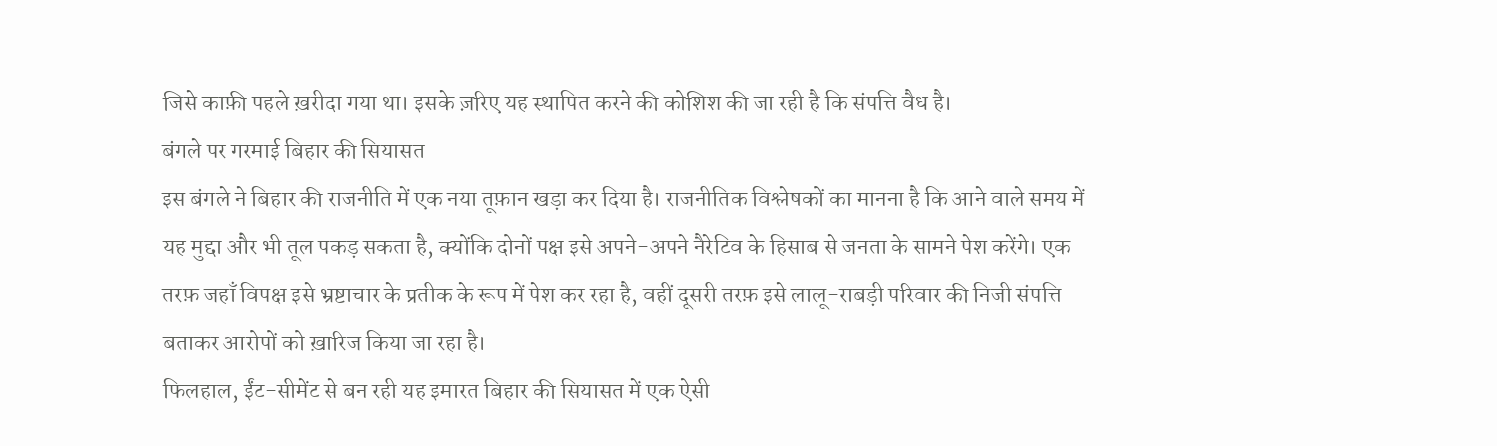जिसे काफ़ी पहले ख़रीदा गया था। इसके ज़रिए यह स्थापित करने की कोशिश की जा रही है कि संपत्ति वैध है।
बंगले पर गरमाई बिहार की सियासत
इस बंगले ने बिहार की राजनीति में एक नया तूफ़ान खड़ा कर दिया है। राजनीतिक विश्लेषकों का मानना है कि आने वाले समय में यह मुद्दा और भी तूल पकड़ सकता है, क्योंकि दोनों पक्ष इसे अपने-अपने नैरेटिव के हिसाब से जनता के सामने पेश करेंगे। एक तरफ़ जहाँ विपक्ष इसे भ्रष्टाचार के प्रतीक के रूप में पेश कर रहा है, वहीं दूसरी तरफ़ इसे लालू-राबड़ी परिवार की निजी संपत्ति बताकर आरोपों को ख़ारिज किया जा रहा है।
फिलहाल, ईंट-सीमेंट से बन रही यह इमारत बिहार की सियासत में एक ऐसी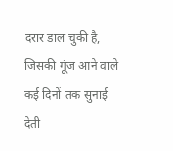दरार डाल चुकी है, जिसकी गूंज आने वाले कई दिनों तक सुनाई देती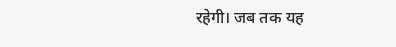रहेगी। जब तक यह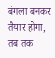बंगला बनकर तैयार होगा, तब तक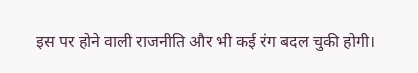इस पर होने वाली राजनीति और भी कई रंग बदल चुकी होगी।